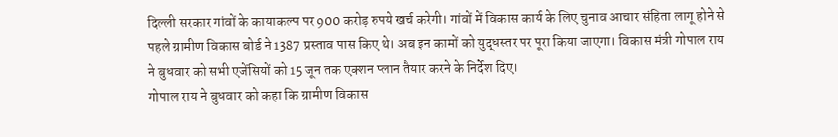दिल्ली सरकार गांवों के कायाकल्प पर 900 करोड़ रुपये खर्च करेगी। गांवों में विकास कार्य के लिए चुनाव आचार संहिता लागू होने से पहले ग्रामीण विकास बोर्ड ने 1387 प्रस्ताव पास किए थे। अब इन कामों को युद्धस्तर पर पूरा किया जाएगा। विकास मंत्री गोपाल राय ने बुधवार को सभी एजेंसियों को 15 जून तक एक्शन प्लान तैयार करने के निर्देश दिए।
गोपाल राय ने बुधवार को कहा कि ग्रामीण विकास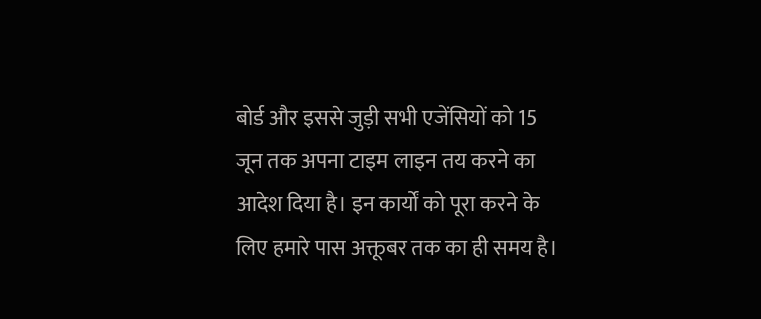बोर्ड और इससे जुड़ी सभी एजेंसियों को 15 जून तक अपना टाइम लाइन तय करने का आदेश दिया है। इन कार्यों को पूरा करने के लिए हमारे पास अक्तूबर तक का ही समय है।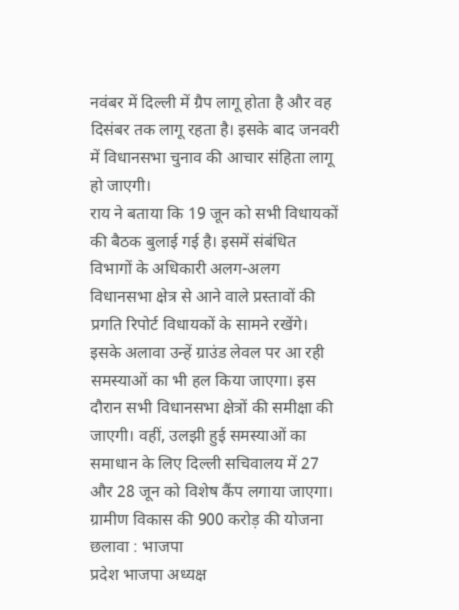नवंबर में दिल्ली में ग्रैप लागू होता है और वह दिसंबर तक लागू रहता है। इसके बाद जनवरी में विधानसभा चुनाव की आचार संहिता लागू हो जाएगी।
राय ने बताया कि 19 जून को सभी विधायकों की बैठक बुलाई गई है। इसमें संबंधित विभागों के अधिकारी अलग-अलग विधानसभा क्षेत्र से आने वाले प्रस्तावों की प्रगति रिपोर्ट विधायकों के सामने रखेंगे। इसके अलावा उन्हें ग्राउंड लेवल पर आ रही समस्याओं का भी हल किया जाएगा। इस दौरान सभी विधानसभा क्षेत्रों की समीक्षा की जाएगी। वहीं, उलझी हुई समस्याओं का समाधान के लिए दिल्ली सचिवालय में 27 और 28 जून को विशेष कैंप लगाया जाएगा।
ग्रामीण विकास की 900 करोड़ की योजना छलावा : भाजपा
प्रदेश भाजपा अध्यक्ष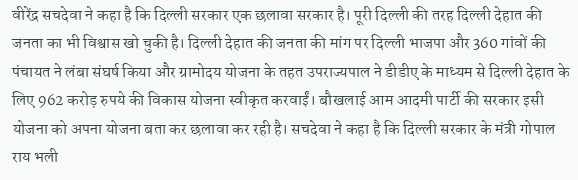वीरेंद्र सचदेवा ने कहा है कि दिल्ली सरकार एक छलावा सरकार है। पूरी दिल्ली की तरह दिल्ली देहात की जनता का भी विश्वास खो चुकी है। दिल्ली देहात की जनता की मांग पर दिल्ली भाजपा और 360 गांवों की पंचायत ने लंबा संघर्ष किया और ग्रामोदय योजना के तहत उपराज्यपाल ने डीडीए के माध्यम से दिल्ली देहात के लिए 962 करोड़ रुपये की विकास योजना स्वीकृत करवाईं। बौखलाई आम आदमी पार्टी की सरकार इसी योजना को अपना योजना बता कर छलावा कर रही है। सचदेवा ने कहा है कि दिल्ली सरकार के मंत्री गोपाल राय भली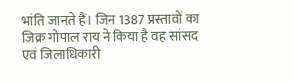भांति जानते हैं। जिन 1387 प्रस्तावों का जिक्र गोपाल राय ने किया है वह सांसद एवं जिलाधिकारी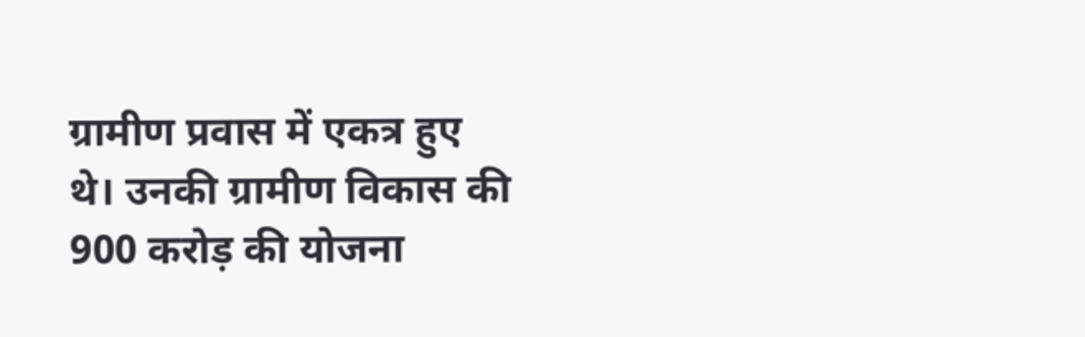ग्रामीण प्रवास में एकत्र हुए थे। उनकी ग्रामीण विकास की 900 करोड़ की योजना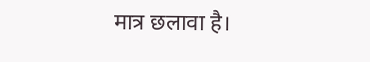मात्र छलावा है।